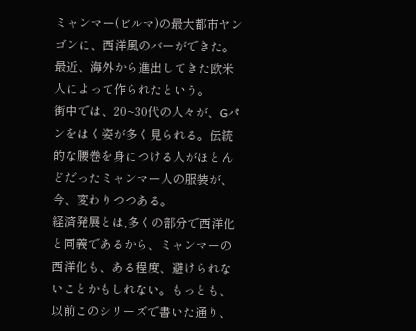ミャンマー(ビルマ)の最大都市ヤンゴンに、西洋風のバーができた。最近、海外から進出してきた欧米人によって作られたという。
街中では、20~30代の人々が、Gパンをはく姿が多く見られる。伝統的な腰巻を身につける人がほとんどだったミャンマー人の服装が、今、変わりつつある。
経済発展とは,多くの部分で西洋化と同義であるから、ミャンマーの西洋化も、ある程度、避けられないことかもしれない。もっとも、以前このシリーズで書いた通り、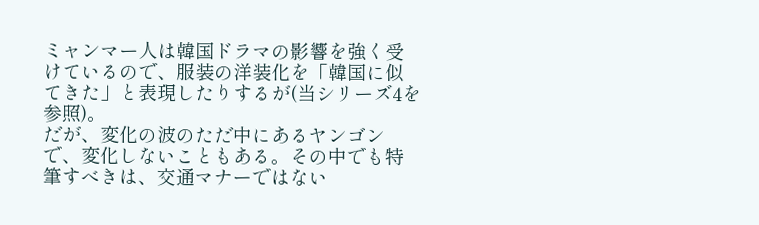ミャンマー人は韓国ドラマの影響を強く受けているので、服装の洋装化を「韓国に似てきた」と表現したりするが(当シリーズ4を参照)。
だが、変化の波のただ中にあるヤンゴンで、変化しないこともある。その中でも特筆すべきは、交通マナーではない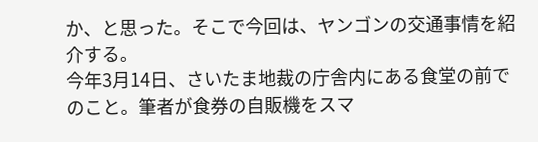か、と思った。そこで今回は、ヤンゴンの交通事情を紹介する。
今年3月14日、さいたま地裁の庁舎内にある食堂の前でのこと。筆者が食券の自販機をスマ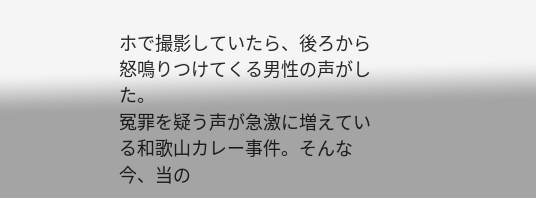ホで撮影していたら、後ろから怒鳴りつけてくる男性の声がした。
冤罪を疑う声が急激に増えている和歌山カレー事件。そんな今、当の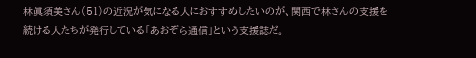林眞須美さん(51)の近況が気になる人におすすめしたいのが、関西で林さんの支援を続ける人たちが発行している「あおぞら通信」という支援誌だ。